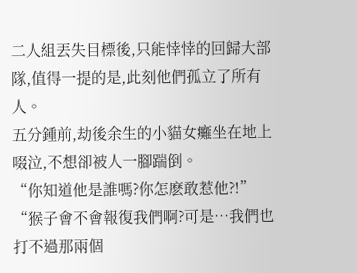二人組丟失目標後,只能悻悻的回歸大部隊,值得一提的是,此刻他們孤立了所有人。
五分鍾前,劫後余生的小貓女癱坐在地上啜泣,不想卻被人一腳踹倒。
“你知道他是誰嗎?你怎麽敢惹他?!”
“猴子會不會報復我們啊?可是…我們也打不過那兩個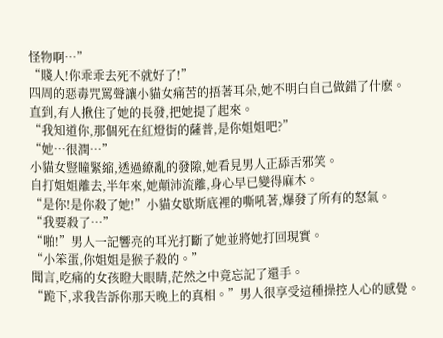怪物啊…”
“賤人!你乖乖去死不就好了!”
四周的惡毒咒罵聲讓小貓女痛苦的捂著耳朵,她不明白自己做錯了什麽。
直到,有人揪住了她的長發,把她提了起來。
“我知道你,那個死在紅燈街的薩普,是你姐姐吧?”
“她…很潤…”
小貓女豎瞳緊縮,透過繚亂的發隙,她看見男人正舔舌邪笑。
自打姐姐離去,半年來,她顛沛流離,身心早已變得麻木。
“是你!是你殺了她!”小貓女歇斯底裡的嘶吼著,爆發了所有的怒氣。
“我要殺了…”
“啪!”男人一記響亮的耳光打斷了她並將她打回現實。
“小笨蛋,你姐姐是猴子殺的。”
聞言,吃痛的女孩瞪大眼睛,茫然之中竟忘記了還手。
“跪下,求我告訴你那天晚上的真相。”男人很享受這種操控人心的感覺。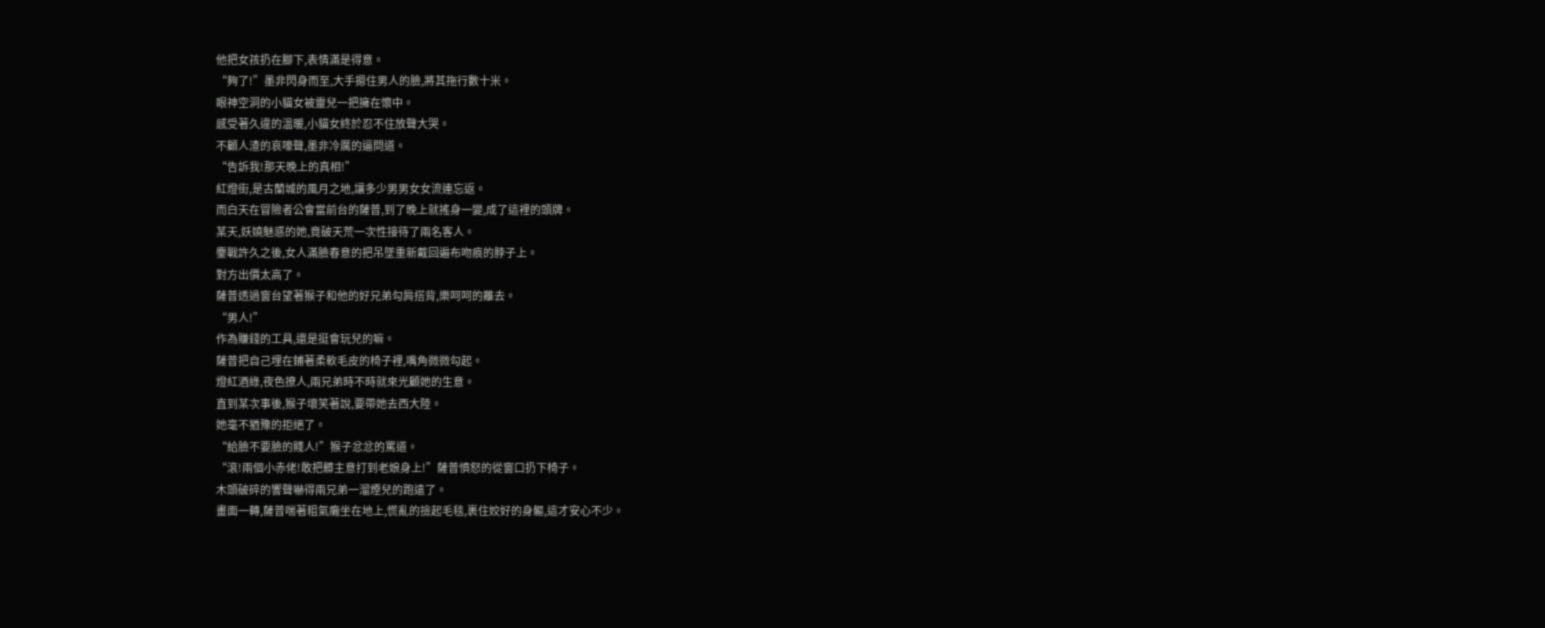他把女孩扔在腳下,表情滿是得意。
“夠了!”墨非閃身而至,大手摁住男人的臉,將其拖行數十米。
眼神空洞的小貓女被靈兒一把擁在懷中。
感受著久違的溫暖,小貓女終於忍不住放聲大哭。
不顧人渣的哀嚎聲,墨非冷厲的逼問道。
“告訴我!那天晚上的真相!”
紅燈街,是古蘭城的風月之地,讓多少男男女女流連忘返。
而白天在冒險者公會當前台的薩普,到了晚上就搖身一變,成了這裡的頭牌。
某天,妖嬈魅惑的她,竟破天荒一次性接待了兩名客人。
鏖戰許久之後,女人滿臉春意的把吊墜重新戴回遍布吻痕的脖子上。
對方出價太高了。
薩普透過窗台望著猴子和他的好兄弟勾肩搭背,樂呵呵的離去。
“男人!”
作為賺錢的工具,還是挺會玩兒的嘛。
薩普把自己埋在鋪著柔軟毛皮的椅子裡,嘴角微微勾起。
燈紅酒綠,夜色撩人,兩兄弟時不時就來光顧她的生意。
直到某次事後,猴子壞笑著說,要帶她去西大陸。
她毫不猶豫的拒絕了。
“給臉不要臉的賤人!”猴子忿忿的罵道。
“滾!兩個小赤佬!敢把髒主意打到老娘身上!”薩普憤怒的從窗口扔下椅子。
木頭破碎的響聲嚇得兩兄弟一溜煙兒的跑遠了。
畫面一轉,薩普喘著粗氣癱坐在地上,慌亂的撿起毛毯,裹住姣好的身軀,這才安心不少。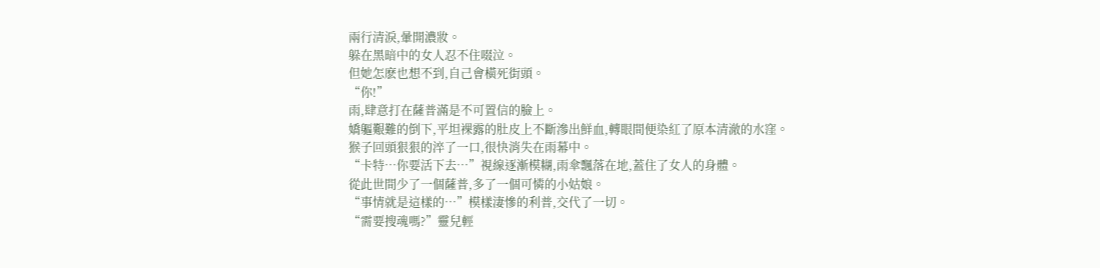兩行清淚,暈開濃妝。
躲在黑暗中的女人忍不住啜泣。
但她怎麽也想不到,自己會橫死街頭。
“你!”
雨,肆意打在薩普滿是不可置信的臉上。
嬌軀艱難的倒下,平坦裸露的肚皮上不斷滲出鮮血,轉眼間便染紅了原本清澈的水窪。
猴子回頭狠狠的淬了一口,很快消失在雨幕中。
“卡特…你要活下去…”視線逐漸模糊,雨傘飄落在地,蓋住了女人的身體。
從此世間少了一個薩普,多了一個可憐的小姑娘。
“事情就是這樣的…”模樣淒慘的利普,交代了一切。
“需要搜魂嗎?”靈兒輕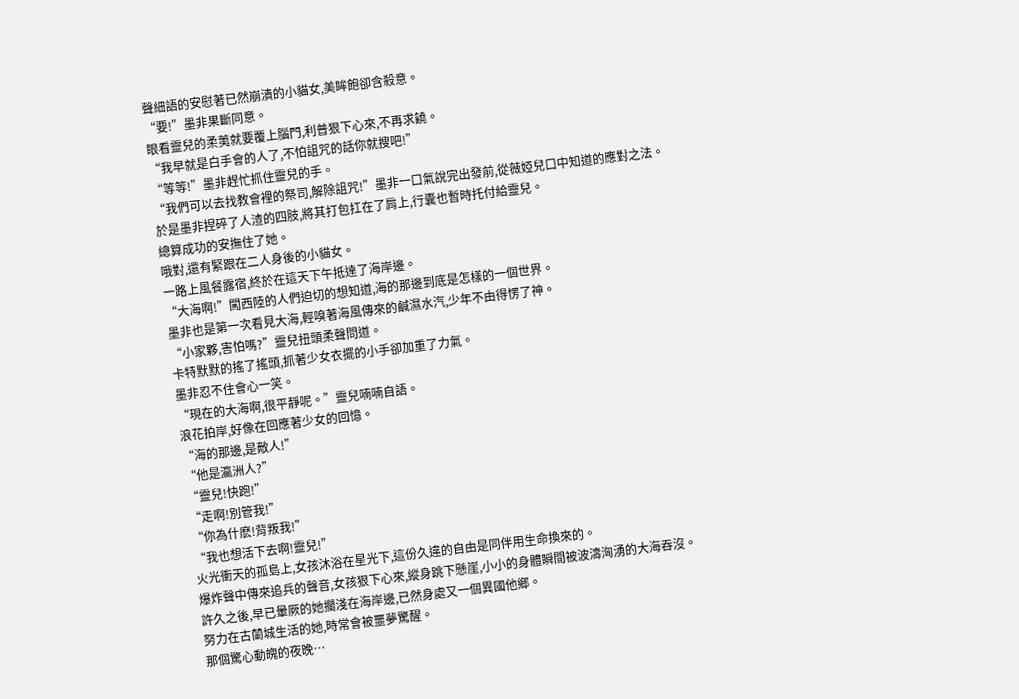聲細語的安慰著已然崩潰的小貓女,美眸飽卻含殺意。
“要!”墨非果斷同意。
眼看靈兒的柔荑就要覆上腦門,利普狠下心來,不再求饒。
“我早就是白手會的人了,不怕詛咒的話你就搜吧!”
“等等!”墨非趕忙抓住靈兒的手。
“我們可以去找教會裡的祭司,解除詛咒!”墨非一口氣說完出發前,從薇婭兒口中知道的應對之法。
於是墨非捏碎了人渣的四肢,將其打包扛在了肩上,行囊也暫時托付給靈兒。
總算成功的安撫住了她。
哦對,還有緊跟在二人身後的小貓女。
一路上風餐露宿,終於在這天下午抵達了海岸邊。
“大海啊!”闖西陸的人們迫切的想知道,海的那邊到底是怎樣的一個世界。
墨非也是第一次看見大海,輕嗅著海風傳來的鹹濕水汽,少年不由得愣了神。
“小家夥,害怕嗎?”靈兒扭頭柔聲問道。
卡特默默的搖了搖頭,抓著少女衣擺的小手卻加重了力氣。
墨非忍不住會心一笑。
“現在的大海啊,很平靜呢。”靈兒喃喃自語。
浪花拍岸,好像在回應著少女的回憶。
“海的那邊,是敵人!”
“他是瀛洲人?”
“靈兒!快跑!”
“走啊!別管我!”
“你為什麽!背叛我!”
“我也想活下去啊!靈兒!”
火光衝天的孤島上,女孩沐浴在星光下,這份久違的自由是同伴用生命換來的。
爆炸聲中傳來追兵的聲音,女孩狠下心來,縱身跳下懸崖,小小的身體瞬間被波濤洶湧的大海吞沒。
許久之後,早已暈厥的她擱淺在海岸邊,已然身處又一個異國他鄉。
努力在古蘭城生活的她,時常會被噩夢驚醒。
那個驚心動魄的夜晚…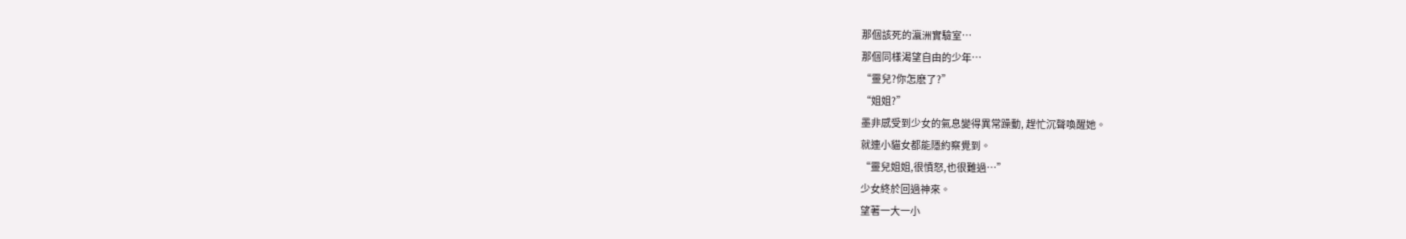那個該死的瀛洲實驗室…
那個同樣渴望自由的少年…
“靈兒?你怎麽了?”
“姐姐?”
墨非感受到少女的氣息變得異常躁動, 趕忙沉聲喚醒她。
就連小貓女都能隱約察覺到。
“靈兒姐姐,很憤怒,也很難過…”
少女終於回過神來。
望著一大一小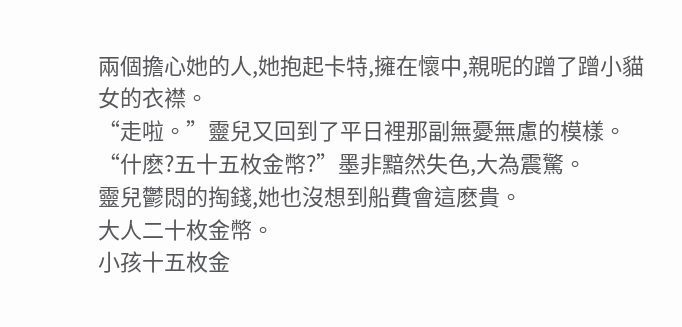兩個擔心她的人,她抱起卡特,擁在懷中,親昵的蹭了蹭小貓女的衣襟。
“走啦。”靈兒又回到了平日裡那副無憂無慮的模樣。
“什麽?五十五枚金幣?”墨非黯然失色,大為震驚。
靈兒鬱悶的掏錢,她也沒想到船費會這麽貴。
大人二十枚金幣。
小孩十五枚金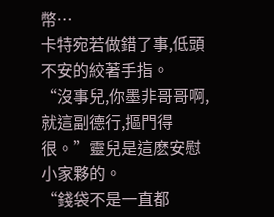幣…
卡特宛若做錯了事,低頭不安的絞著手指。
“沒事兒,你墨非哥哥啊,就這副德行,摳門得很。”靈兒是這麽安慰小家夥的。
“錢袋不是一直都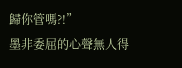歸你管嗎?!”
墨非委屈的心聲無人得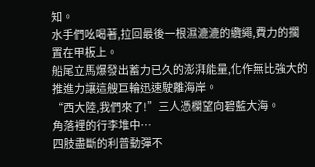知。
水手們吆喝著,拉回最後一根濕漉漉的纜繩,費力的擱置在甲板上。
船尾立馬爆發出蓄力已久的澎湃能量,化作無比強大的推進力讓這艘巨輪迅速駛離海岸。
“西大陸,我們來了!”三人憑欄望向碧藍大海。
角落裡的行李堆中…
四肢盡斷的利普動彈不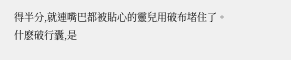得半分,就連嘴巴都被貼心的靈兒用破布堵住了。
什麽破行囊,是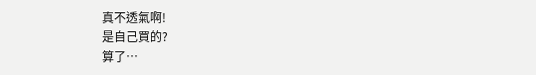真不透氣啊!
是自己買的?
算了…